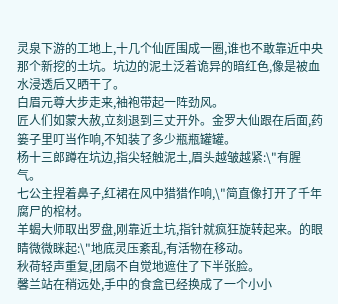灵泉下游的工地上,十几个仙匠围成一圈,谁也不敢靠近中央那个新挖的土坑。坑边的泥土泛着诡异的暗红色,像是被血水浸透后又晒干了。
白眉元尊大步走来,袖袍带起一阵劲风。
匠人们如蒙大赦,立刻退到三丈开外。金罗大仙跟在后面,药篓子里叮当作响,不知装了多少瓶瓶罐罐。
杨十三郎蹲在坑边,指尖轻触泥土,眉头越皱越紧:\"有腥气。
七公主捏着鼻子,红裙在风中猎猎作响,\"简直像打开了千年腐尸的棺材。
羊蝎大师取出罗盘,刚靠近土坑,指针就疯狂旋转起来。的眼睛微微眯起:\"地底灵压紊乱,有活物在移动。
秋荷轻声重复,团扇不自觉地遮住了下半张脸。
馨兰站在稍远处,手中的食盒已经换成了一个小小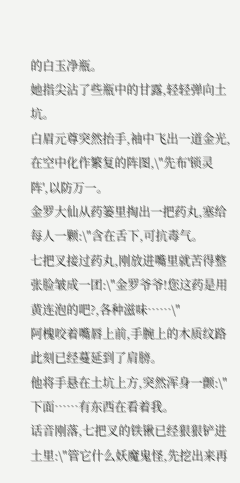的白玉净瓶。
她指尖沾了些瓶中的甘露,轻轻弹向土坑。
白眉元尊突然抬手,袖中飞出一道金光,在空中化作繁复的阵图,\"先布'锁灵阵',以防万一。
金罗大仙从药篓里掏出一把药丸,塞给每人一颗:\"含在舌下,可抗毒气。
七把叉接过药丸,刚放进嘴里就苦得整张脸皱成一团:\"金罗爷爷!您这药是用黄连泡的吧?,各种滋味……\"
阿槐咬着嘴唇上前,手腕上的木质纹路此刻已经蔓延到了肩膀。
他将手悬在土坑上方,突然浑身一颤:\"下面……有东西在看着我。
话音刚落,七把叉的铁锹已经狠狠铲进土里:\"管它什么妖魔鬼怪,先挖出来再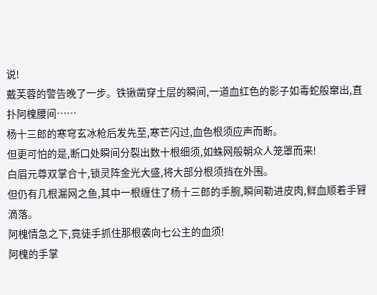说!
戴芙蓉的警告晚了一步。铁锹凿穿土层的瞬间,一道血红色的影子如毒蛇般窜出,直扑阿槐腰间……
杨十三郎的寒穹玄冰枪后发先至,寒芒闪过,血色根须应声而断。
但更可怕的是,断口处瞬间分裂出数十根细须,如蛛网般朝众人笼罩而来!
白眉元尊双掌合十,锁灵阵金光大盛,将大部分根须挡在外围。
但仍有几根漏网之鱼,其中一根缠住了杨十三郎的手腕,瞬间勒进皮肉,鲜血顺着手臂滴落。
阿槐情急之下,竟徒手抓住那根袭向七公主的血须!
阿槐的手掌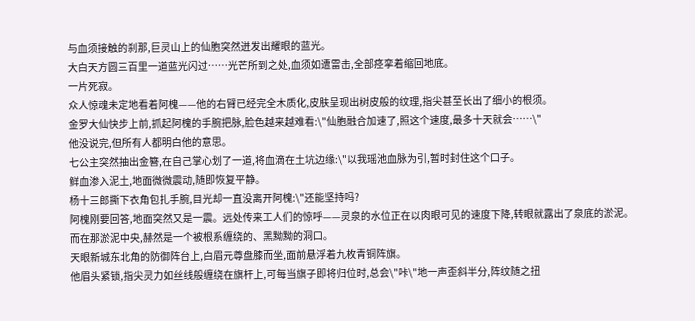与血须接触的刹那,巨灵山上的仙胞突然迸发出耀眼的蓝光。
大白天方圆三百里一道蓝光闪过……光芒所到之处,血须如遭雷击,全部痉挛着缩回地底。
一片死寂。
众人惊魂未定地看着阿槐——他的右臂已经完全木质化,皮肤呈现出树皮般的纹理,指尖甚至长出了细小的根须。
金罗大仙快步上前,抓起阿槐的手腕把脉,脸色越来越难看:\"仙胞融合加速了,照这个速度,最多十天就会……\"
他没说完,但所有人都明白他的意思。
七公主突然抽出金簪,在自己掌心划了一道,将血滴在土坑边缘:\"以我瑶池血脉为引,暂时封住这个口子。
鲜血渗入泥土,地面微微震动,随即恢复平静。
杨十三郎撕下衣角包扎手腕,目光却一直没离开阿槐:\"还能坚持吗?
阿槐刚要回答,地面突然又是一震。远处传来工人们的惊呼——灵泉的水位正在以肉眼可见的速度下降,转眼就露出了泉底的淤泥。
而在那淤泥中央,赫然是一个被根系缠绕的、黑黝黝的洞口。
天眼新城东北角的防御阵台上,白眉元尊盘膝而坐,面前悬浮着九枚青铜阵旗。
他眉头紧锁,指尖灵力如丝线般缠绕在旗杆上,可每当旗子即将归位时,总会\"咔\"地一声歪斜半分,阵纹随之扭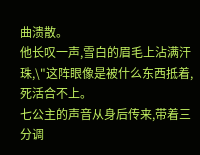曲溃散。
他长叹一声,雪白的眉毛上沾满汗珠,\"这阵眼像是被什么东西抵着,死活合不上。
七公主的声音从身后传来,带着三分调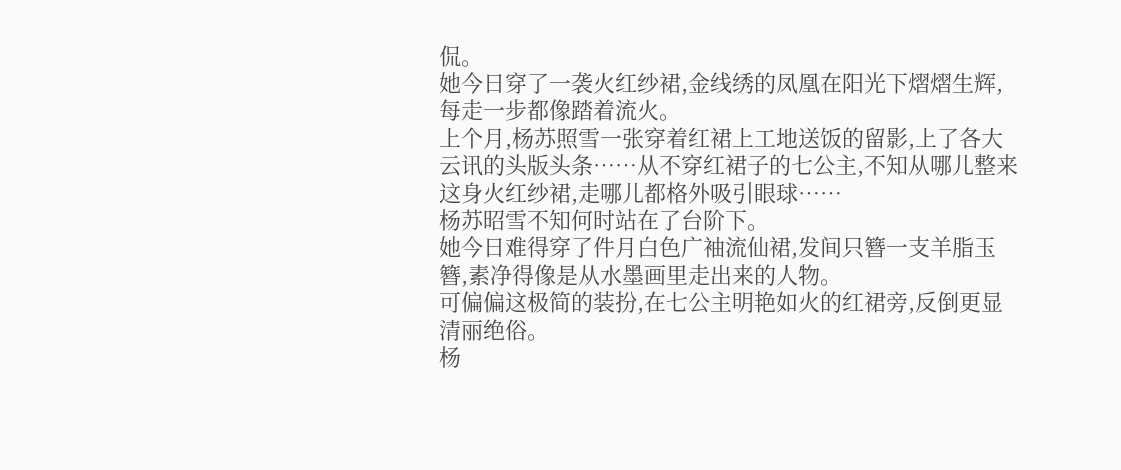侃。
她今日穿了一袭火红纱裙,金线绣的凤凰在阳光下熠熠生辉,每走一步都像踏着流火。
上个月,杨苏照雪一张穿着红裙上工地送饭的留影,上了各大云讯的头版头条……从不穿红裙子的七公主,不知从哪儿整来这身火红纱裙,走哪儿都格外吸引眼球……
杨苏昭雪不知何时站在了台阶下。
她今日难得穿了件月白色广袖流仙裙,发间只簪一支羊脂玉簪,素净得像是从水墨画里走出来的人物。
可偏偏这极简的装扮,在七公主明艳如火的红裙旁,反倒更显清丽绝俗。
杨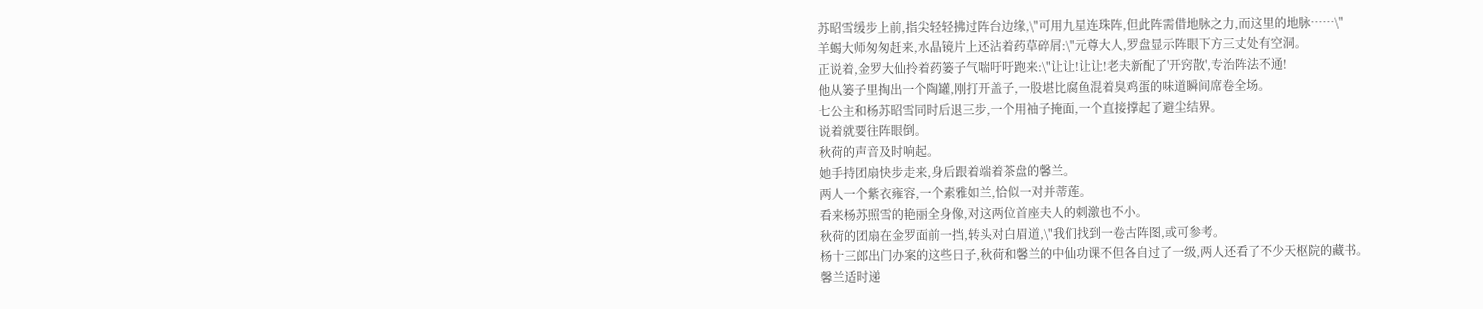苏昭雪缓步上前,指尖轻轻拂过阵台边缘,\"可用九星连珠阵,但此阵需借地脉之力,而这里的地脉……\"
羊蝎大师匆匆赶来,水晶镜片上还沾着药草碎屑:\"元尊大人,罗盘显示阵眼下方三丈处有空洞。
正说着,金罗大仙拎着药篓子气喘吁吁跑来:\"让让!让让!老夫新配了'开窍散',专治阵法不通!
他从篓子里掏出一个陶罐,刚打开盖子,一股堪比腐鱼混着臭鸡蛋的味道瞬间席卷全场。
七公主和杨苏昭雪同时后退三步,一个用袖子掩面,一个直接撑起了避尘结界。
说着就要往阵眼倒。
秋荷的声音及时响起。
她手持团扇快步走来,身后跟着端着茶盘的馨兰。
两人一个紫衣雍容,一个素雅如兰,恰似一对并蒂莲。
看来杨苏照雪的艳丽全身像,对这两位首座夫人的刺激也不小。
秋荷的团扇在金罗面前一挡,转头对白眉道,\"我们找到一卷古阵图,或可参考。
杨十三郎出门办案的这些日子,秋荷和馨兰的中仙功课不但各自过了一级,两人还看了不少天枢院的藏书。
馨兰适时递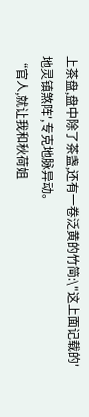上茶盘,盘中除了茶盏,还有一卷泛黄的竹简:\"这上面记载的'地灵镇煞阵',专克地脉异动。
“官人,就让我和秋荷姐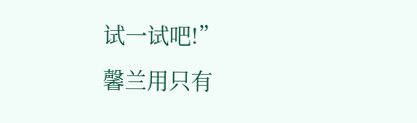试一试吧!”
馨兰用只有